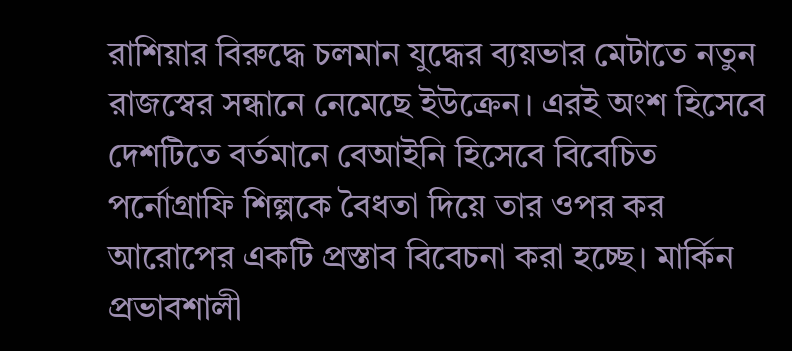রাশিয়ার বিরুদ্ধে চলমান যুদ্ধের ব্যয়ভার মেটাতে নতুন রাজস্বের সন্ধানে নেমেছে ইউক্রেন। এরই অংশ হিসেবে দেশটিতে বর্তমানে বেআইনি হিসেবে বিবেচিত পর্নোগ্রাফি শিল্পকে বৈধতা দিয়ে তার ওপর কর আরোপের একটি প্রস্তাব বিবেচনা করা হচ্ছে। মার্কিন প্রভাবশালী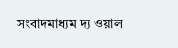সংবাদমাধ্যম দ্য ওয়াল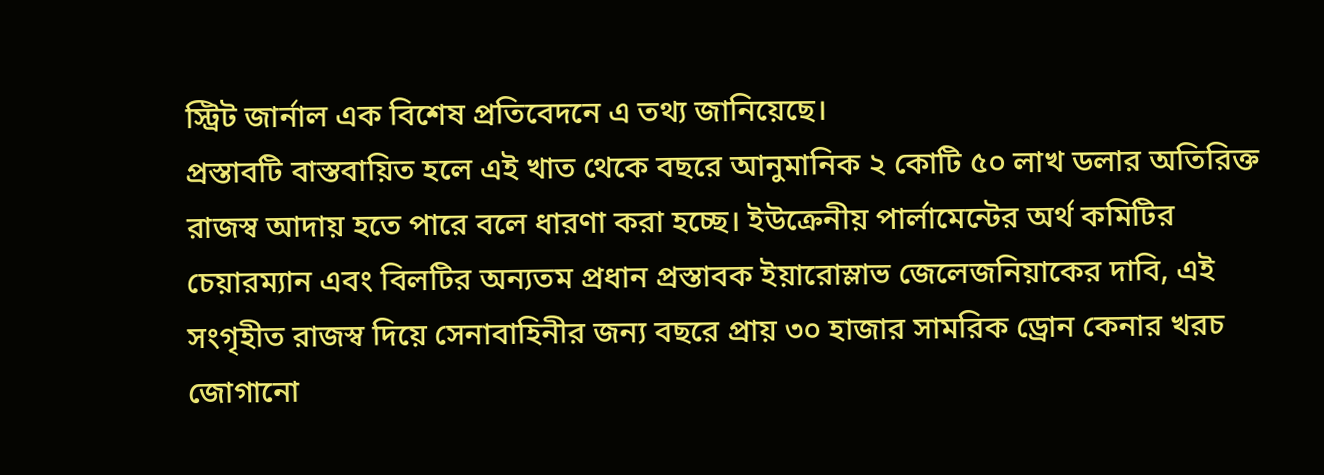স্ট্রিট জার্নাল এক বিশেষ প্রতিবেদনে এ তথ্য জানিয়েছে।
প্রস্তাবটি বাস্তবায়িত হলে এই খাত থেকে বছরে আনুমানিক ২ কোটি ৫০ লাখ ডলার অতিরিক্ত রাজস্ব আদায় হতে পারে বলে ধারণা করা হচ্ছে। ইউক্রেনীয় পার্লামেন্টের অর্থ কমিটির চেয়ারম্যান এবং বিলটির অন্যতম প্রধান প্রস্তাবক ইয়ারোস্লাভ জেলেজনিয়াকের দাবি, এই সংগৃহীত রাজস্ব দিয়ে সেনাবাহিনীর জন্য বছরে প্রায় ৩০ হাজার সামরিক ড্রোন কেনার খরচ জোগানো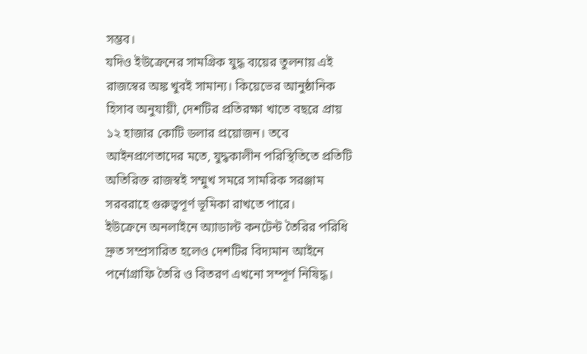সম্ভব।
যদিও ইউক্রেনের সামগ্রিক যুদ্ধ ব্যয়ের তুলনায় এই রাজস্বের অঙ্ক খুবই সামান্য। কিয়েভের আনুষ্ঠানিক হিসাব অনুযায়ী, দেশটির প্রতিরক্ষা খাতে বছরে প্রায় ১২ হাজার কোটি ডলার প্রয়োজন। তবে আইনপ্রণেতাদের মতে, যুদ্ধকালীন পরিস্থিতিতে প্রতিটি অতিরিক্ত রাজস্বই সম্মুখ সমরে সামরিক সরঞ্জাম সরবরাহে গুরুত্বপূর্ণ ভূমিকা রাখতে পারে।
ইউক্রেনে অনলাইনে অ্যাডাল্ট কনটেন্ট তৈরির পরিধি দ্রুত সম্প্রসারিত হলেও দেশটির বিদ্যমান আইনে পর্নোগ্রাফি তৈরি ও বিতরণ এখনো সম্পূর্ণ নিষিদ্ধ।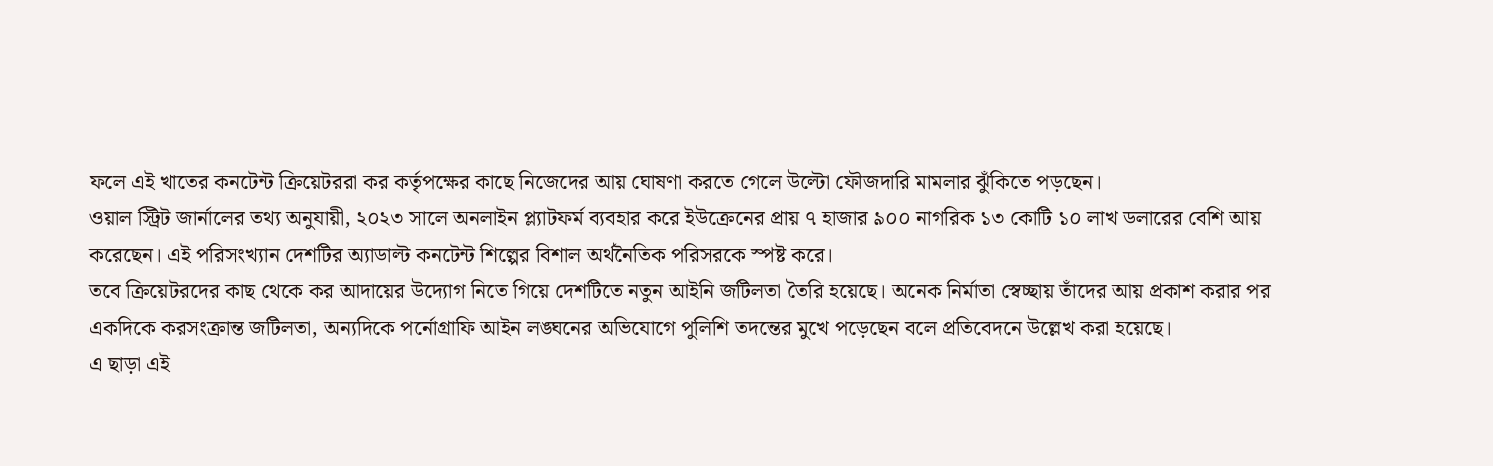ফলে এই খাতের কনটেন্ট ক্রিয়েটররা কর কর্তৃপক্ষের কাছে নিজেদের আয় ঘোষণা করতে গেলে উল্টো ফৌজদারি মামলার ঝুঁকিতে পড়ছেন।
ওয়াল স্ট্রিট জার্নালের তথ্য অনুযায়ী, ২০২৩ সালে অনলাইন প্ল্যাটফর্ম ব্যবহার করে ইউক্রেনের প্রায় ৭ হাজার ৯০০ নাগরিক ১৩ কোটি ১০ লাখ ডলারের বেশি আয় করেছেন। এই পরিসংখ্যান দেশটির অ্যাডাল্ট কনটেন্ট শিল্পের বিশাল অর্থনৈতিক পরিসরকে স্পষ্ট করে।
তবে ক্রিয়েটরদের কাছ থেকে কর আদায়ের উদ্যোগ নিতে গিয়ে দেশটিতে নতুন আইনি জটিলতা তৈরি হয়েছে। অনেক নির্মাতা স্বেচ্ছায় তাঁদের আয় প্রকাশ করার পর একদিকে করসংক্রান্ত জটিলতা, অন্যদিকে পর্নোগ্রাফি আইন লঙ্ঘনের অভিযোগে পুলিশি তদন্তের মুখে পড়েছেন বলে প্রতিবেদনে উল্লেখ করা হয়েছে।
এ ছাড়া এই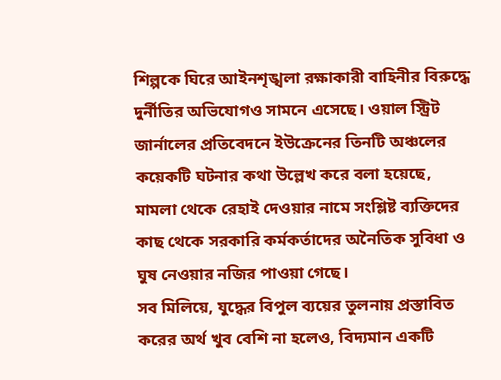শিল্পকে ঘিরে আইনশৃঙ্খলা রক্ষাকারী বাহিনীর বিরুদ্ধে দুর্নীতির অভিযোগও সামনে এসেছে। ওয়াল স্ট্রিট জার্নালের প্রতিবেদনে ইউক্রেনের তিনটি অঞ্চলের কয়েকটি ঘটনার কথা উল্লেখ করে বলা হয়েছে, মামলা থেকে রেহাই দেওয়ার নামে সংশ্লিষ্ট ব্যক্তিদের কাছ থেকে সরকারি কর্মকর্তাদের অনৈতিক সুবিধা ও ঘুষ নেওয়ার নজির পাওয়া গেছে।
সব মিলিয়ে, যুদ্ধের বিপুল ব্যয়ের তুলনায় প্রস্তাবিত করের অর্থ খুব বেশি না হলেও, বিদ্যমান একটি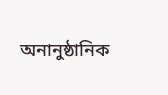অনানুষ্ঠানিক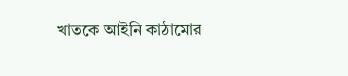খাতকে আইনি কাঠামোর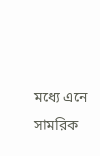মধ্যে এনে সামরিক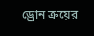ড্রোন ক্রয়ের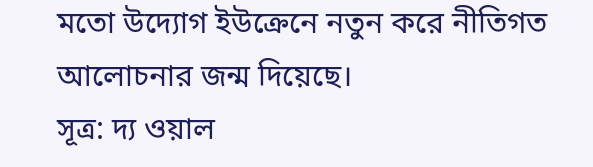মতো উদ্যোগ ইউক্রেনে নতুন করে নীতিগত আলোচনার জন্ম দিয়েছে।
সূত্র: দ্য ওয়াল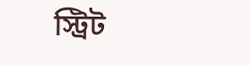স্ট্রিট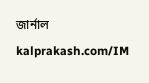জার্নাল
kalprakash.com/IM